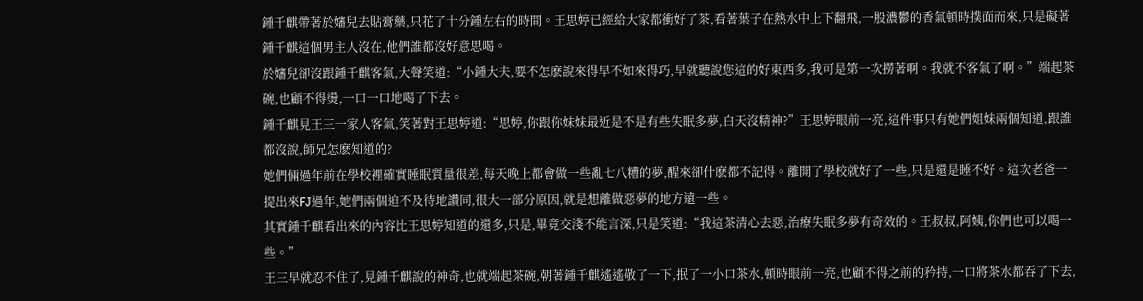鍾千麒帶著於嬸兒去貼膏藥,只花了十分鍾左右的時間。王思婷已經給大家都衝好了茶,看著葉子在熱水中上下翻飛,一股濃鬱的香氣頓時撲面而來,只是礙著鍾千麒這個男主人沒在,他們誰都沒好意思喝。
於嬸兒卻沒跟鍾千麒客氣,大聲笑道:“小鍾大夫,要不怎麽說來得早不如來得巧,早就聽說您這的好東西多,我可是第一次撈著啊。我就不客氣了啊。”端起茶碗,也顧不得燙,一口一口地喝了下去。
鍾千麒見王三一家人客氣,笑著對王思婷道:“思婷,你跟你妹妹最近是不是有些失眠多夢,白天沒精神?”王思婷眼前一亮,這件事只有她們姐妹兩個知道,跟誰都沒說,師兄怎麽知道的?
她們倆過年前在學校裡確實睡眠質量很差,每天晚上都會做一些亂七八糟的夢,醒來卻什麽都不記得。離開了學校就好了一些,只是還是睡不好。這次老爸一提出來FJ過年,她們兩個迫不及待地讚同,很大一部分原因,就是想離做惡夢的地方遠一些。
其實鍾千麒看出來的內容比王思婷知道的還多,只是,畢竟交淺不能言深,只是笑道:“我這茶清心去惡,治療失眠多夢有奇效的。王叔叔,阿姨,你們也可以喝一些。”
王三早就忍不住了,見鍾千麒說的神奇,也就端起茶碗,朝著鍾千麒遙遙敬了一下,抿了一小口茶水,頓時眼前一亮,也顧不得之前的矜持,一口將茶水都吞了下去,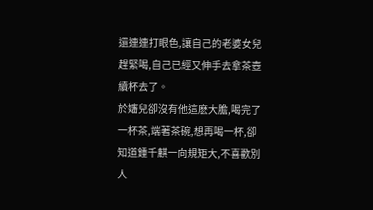還連連打眼色,讓自己的老婆女兒趕緊喝,自己已經又伸手去拿茶壺續杯去了。
於嬸兒卻沒有他這麽大膽,喝完了一杯茶,端著茶碗,想再喝一杯,卻知道鍾千麒一向規矩大,不喜歡別人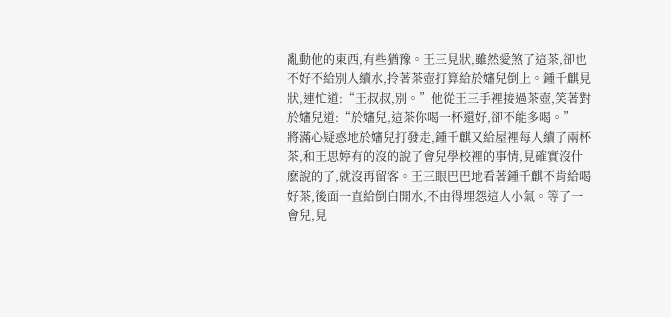亂動他的東西,有些猶豫。王三見狀,雖然愛煞了這茶,卻也不好不給別人續水,拎著茶壺打算給於嬸兒倒上。鍾千麒見狀,連忙道:“王叔叔,別。”他從王三手裡接過茶壺,笑著對於嬸兒道:“於嬸兒,這茶你喝一杯還好,卻不能多喝。”
將滿心疑惑地於嬸兒打發走,鍾千麒又給屋裡每人續了兩杯茶,和王思婷有的沒的說了會兒學校裡的事情,見確實沒什麽說的了,就沒再留客。王三眼巴巴地看著鍾千麒不肯給喝好茶,後面一直給倒白開水,不由得埋怨這人小氣。等了一會兒,見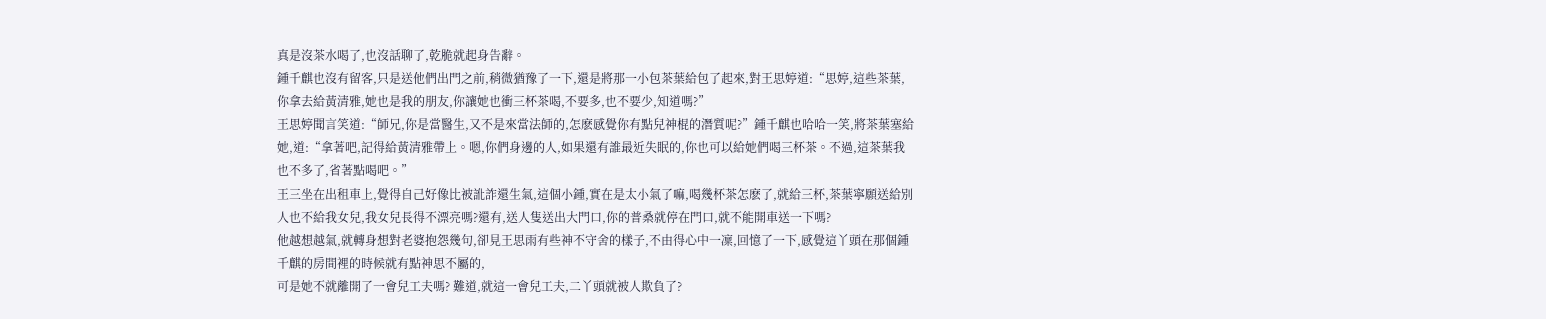真是沒茶水喝了,也沒話聊了,乾脆就起身告辭。
鍾千麒也沒有留客,只是送他們出門之前,稍微猶豫了一下,還是將那一小包茶葉給包了起來,對王思婷道:“思婷,這些茶葉,你拿去給黃清雅,她也是我的朋友,你讓她也衝三杯茶喝,不要多,也不要少,知道嗎?”
王思婷聞言笑道:“師兄,你是當醫生,又不是來當法師的,怎麽感覺你有點兒神棍的潛質呢?”鍾千麒也哈哈一笑,將茶葉塞給她,道:“拿著吧,記得給黃清雅帶上。嗯,你們身邊的人,如果還有誰最近失眠的,你也可以給她們喝三杯茶。不過,這茶葉我也不多了,省著點喝吧。”
王三坐在出租車上,覺得自己好像比被訛詐還生氣,這個小鍾,實在是太小氣了嘛,喝幾杯茶怎麽了,就給三杯,茶葉寧願送給別人也不給我女兒,我女兒長得不漂亮嗎?還有,送人隻送出大門口,你的普桑就停在門口,就不能開車送一下嗎?
他越想越氣,就轉身想對老婆抱怨幾句,卻見王思雨有些神不守舍的樣子,不由得心中一凜,回憶了一下,感覺這丫頭在那個鍾千麒的房間裡的時候就有點神思不屬的,
可是她不就離開了一會兒工夫嗎? 難道,就這一會兒工夫,二丫頭就被人欺負了?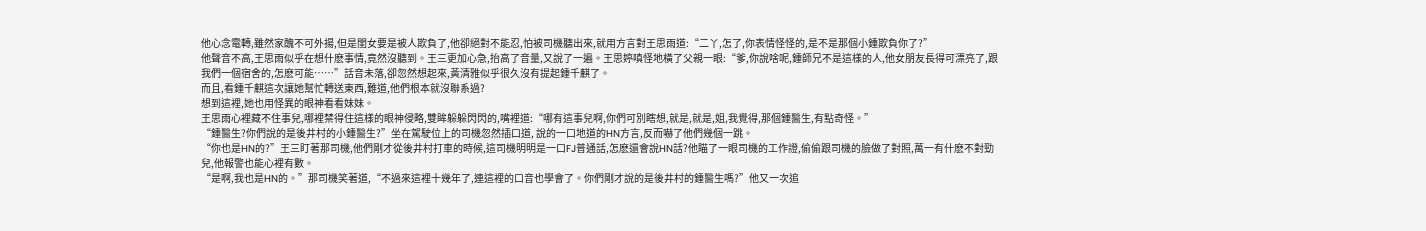他心念電轉,雖然家醜不可外揚,但是閨女要是被人欺負了,他卻絕對不能忍,怕被司機聽出來,就用方言對王思雨道:“二丫,怎了,你表情怪怪的,是不是那個小鍾欺負你了?”
他聲音不高,王思雨似乎在想什麽事情,竟然沒聽到。王三更加心急,抬高了音量,又說了一遍。王思婷嗔怪地橫了父親一眼:“爹,你說啥呢,鍾師兄不是這樣的人,他女朋友長得可漂亮了,跟我們一個宿舍的,怎麽可能……”話音未落,卻忽然想起來,黃清雅似乎很久沒有提起鍾千麒了。
而且,看鍾千麒這次讓她幫忙轉送東西,難道,他們根本就沒聯系過?
想到這裡,她也用怪異的眼神看看妹妹。
王思雨心裡藏不住事兒,哪裡禁得住這樣的眼神侵略,雙眸躲躲閃閃的,嘴裡道:“哪有這事兒啊,你們可別瞎想,就是,就是,姐,我覺得,那個鍾醫生,有點奇怪。”
“鍾醫生?你們說的是後井村的小鍾醫生?”坐在駕駛位上的司機忽然插口道, 說的一口地道的HN方言,反而嚇了他們幾個一跳。
“你也是HN的?”王三盯著那司機,他們剛才從後井村打車的時候,這司機明明是一口FJ普通話,怎麽還會說HN話?他瞄了一眼司機的工作證,偷偷跟司機的臉做了對照,萬一有什麽不對勁兒,他報警也能心裡有數。
“是啊,我也是HN的。”那司機笑著道,“不過來這裡十幾年了,連這裡的口音也學會了。你們剛才說的是後井村的鍾醫生嗎?”他又一次追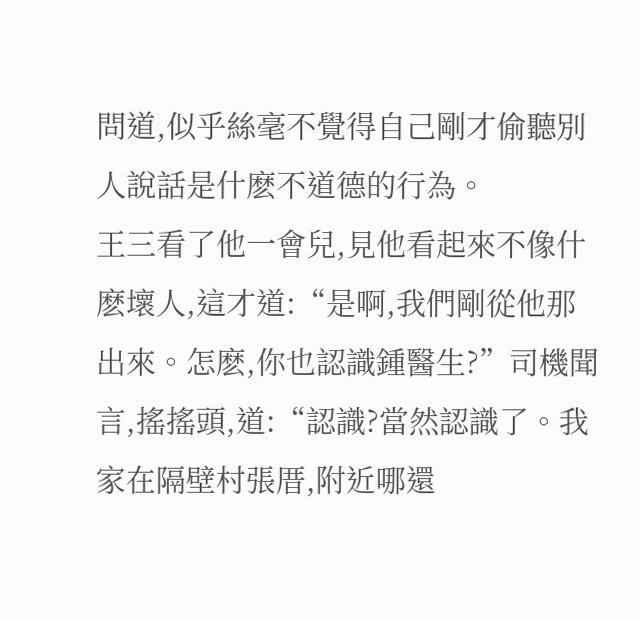問道,似乎絲毫不覺得自己剛才偷聽別人說話是什麽不道德的行為。
王三看了他一會兒,見他看起來不像什麽壞人,這才道:“是啊,我們剛從他那出來。怎麽,你也認識鍾醫生?”司機聞言,搖搖頭,道:“認識?當然認識了。我家在隔壁村張厝,附近哪還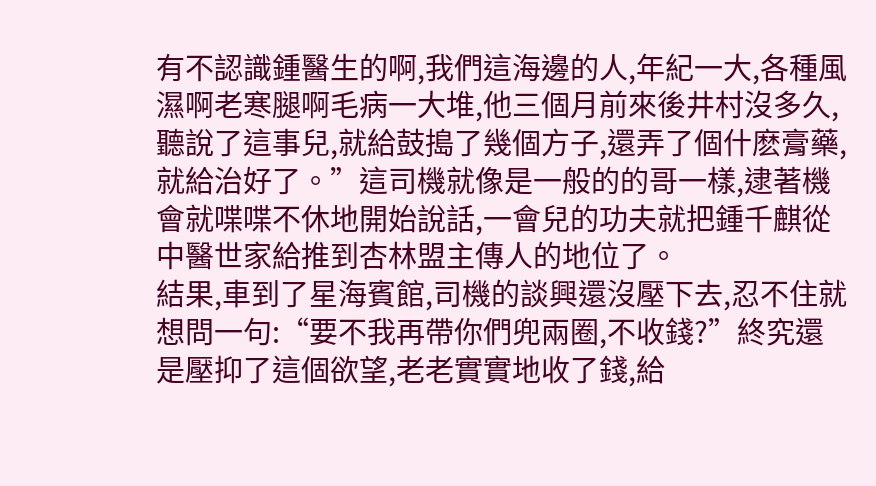有不認識鍾醫生的啊,我們這海邊的人,年紀一大,各種風濕啊老寒腿啊毛病一大堆,他三個月前來後井村沒多久,聽說了這事兒,就給鼓搗了幾個方子,還弄了個什麽膏藥,就給治好了。”這司機就像是一般的的哥一樣,逮著機會就喋喋不休地開始說話,一會兒的功夫就把鍾千麒從中醫世家給推到杏林盟主傳人的地位了。
結果,車到了星海賓館,司機的談興還沒壓下去,忍不住就想問一句:“要不我再帶你們兜兩圈,不收錢?”終究還是壓抑了這個欲望,老老實實地收了錢,給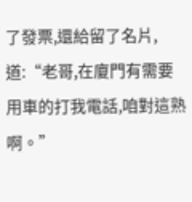了發票,還給留了名片,道:“老哥,在廈門有需要用車的打我電話,咱對這熟啊。”